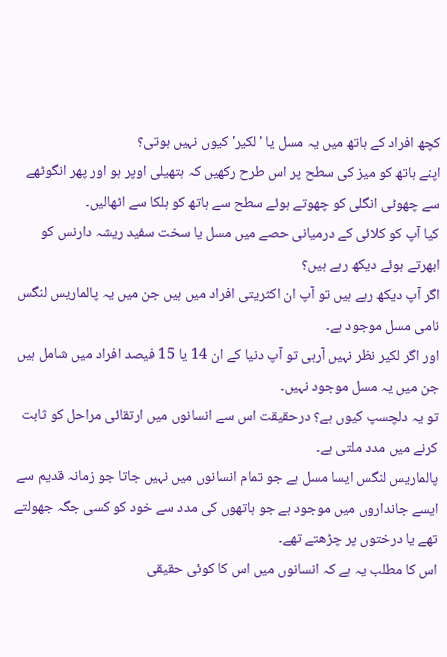کچھ افراد کے ہاتھ میں یہ مسل یا 'لکیر' کیوں نہیں ہوتی؟
اپنے ہاتھ کو میز کی سطح پر اس طرح رکھیں کہ ہتھیلی اوپر ہو اور پھر انگوٹھے سے چھوٹی انگلی کو چھوتے ہوئے سطح سے ہاتھ کو ہلکا سے اٹھالیں۔
کیا آپ کو کلائی کے درمیانی حصے میں مسل یا سخت سفید ریشہ دارنس کو ابھرتے ہوئے دیکھ رہے ہیں؟
اگر آپ دیکھ رہے ہیں تو آپ ان اکثریتی افراد میں ہیں جن میں یہ پالماریس لنگس نامی مسل موجود ہے۔
اور اگر لکیر نظر نہیں آرہی تو آپ دنیا کے ان 14 یا 15 فیصد افراد میں شامل ہیں جن میں یہ مسل موجود نہیں۔
تو یہ دلچسپ کیوں ہے؟ درحقیقت اس سے انسانوں میں ارتقائی مراحل کو ثابت کرنے میں مدد ملتی ہے۔
پالماریس لنگس ایسا مسل ہے جو تمام انسانوں میں نہیں جاتا جو زمانہ قدیم سے ایسے جانداروں میں موجود ہے جو ہاتھوں کی مدد سے خود کو کسی جگہ جھولتے تھے یا درختوں پر چڑھتے تھے۔
اس کا مطلب یہ ہے کہ انسانوں میں اس کا کوئی حقیقی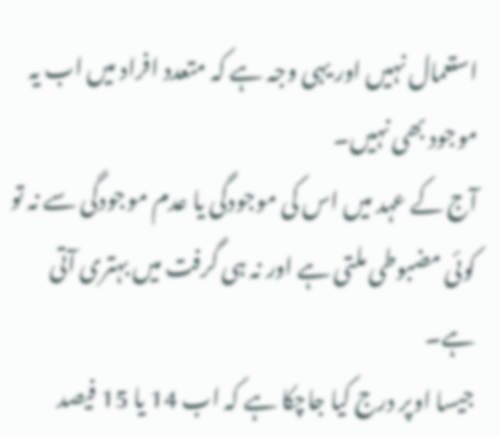استعمال نہیں اور یہی وجہ ہے کہ متعدد افراد میں اب یہ موجود بھی نہیں۔
آج کے عہد میں اس کی موجودگی یا عدم موجودگی سے نہ تو کوئی مضبوطی ملتی ہے اور نہ ہی گرفت میں بہتری آتی ہے۔
جیسا اوپر درج کیا جاچکا ہے کہ اب 14 یا 15 فیصد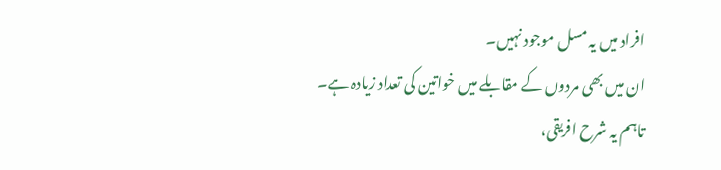افراد میں یہ مسل موجود نہیں۔
ان میں بھی مردوں کے مقابلے میں خواتین کی تعداد زیادہ ہے۔
تاہم یہ شرح افریقی،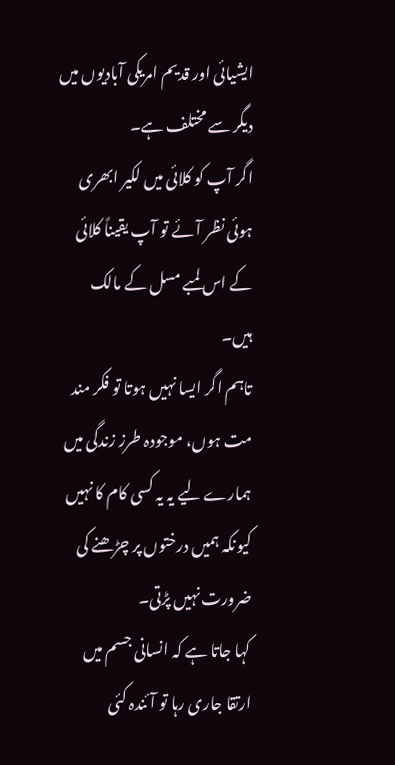ایشیائی اور قدیم امریکی آبادیوں میں دیگر سے مختلف ہے۔
اگر آپ کو کلائی میں لکیر ابھری ہوئی نظر آئے تو آپ یقیناً کلائی کے اس لمبے مسل کے مالک ہیں۔
تاہم اگر ایسا نہیں ہوتا تو فکر مند مت ہوں، موجودہ طرز زندگی میں ہمارے لیے یہ یہ کسی کام کا نہیں کیونکہ ہمیں درختوں پر چڑھنے کی ضرورت نہیں پڑتی۔
کہا جاتا ہے کہ انسانی جسم میں ارتقا جاری رہا تو آئندہ کئی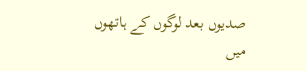صدیوں بعد لوگوں کے ہاتھوں میں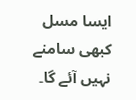ایسا مسل کبھی سامنے نہیں آئے گا۔